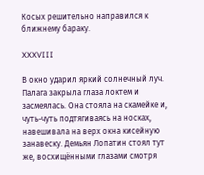Косых решительно направился к ближнему бараку.

XXXVIII

В окно ударил яркий солнечный луч. Палага закрыла глаза локтем и засмеялась. Она стояла на скамейке и, чуть-чуть подтягиваясь на носках, навешивала на верх окна кисейную занавеску. Демьян Лопатин стоял тут же, восхищёнными глазами смотря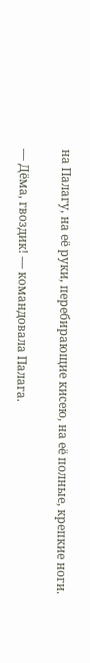на Палагу, на её руки, перебирающие кисею, на её полные, крепкие ноги.

— Дёма, гвоздик! — командовала Палага.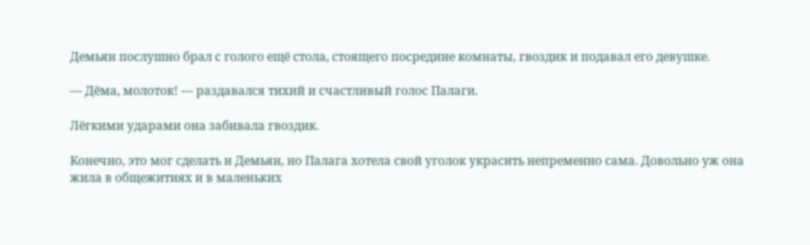Демьян послушно брал с голого ещё стола, стоящего посредине комнаты, гвоздик и подавал его девушке.

— Дёма, молоток! — раздавался тихий и счастливый голос Палаги.

Лёгкими ударами она забивала гвоздик.

Конечно, это мог сделать и Демьян, но Палага хотела свой уголок украсить непременно сама. Довольно уж она жила в общежитиях и в маленьких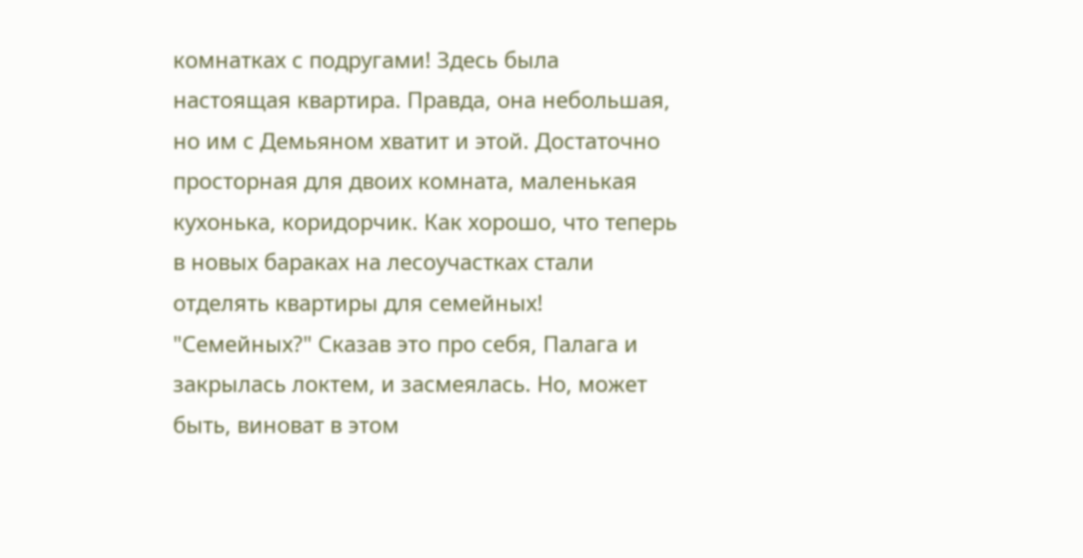комнатках с подругами! Здесь была настоящая квартира. Правда, она небольшая, но им с Демьяном хватит и этой. Достаточно просторная для двоих комната, маленькая кухонька, коридорчик. Как хорошо, что теперь в новых бараках на лесоучастках стали отделять квартиры для семейных! "Семейных?" Сказав это про себя, Палага и закрылась локтем, и засмеялась. Но, может быть, виноват в этом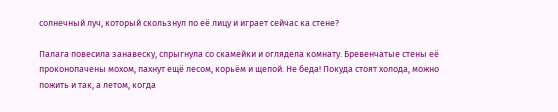солнечный луч, который скользнул по её лицу и играет сейчас ка стене?

Палага повесила занавеску, спрыгнула со скамейки и оглядела комнату. Бревенчатые стены её проконопачены мохом, пахнут ещё лесом, корьём и щепой. Не беда! Покуда стоят холода, можно пожить и так, а летом, когда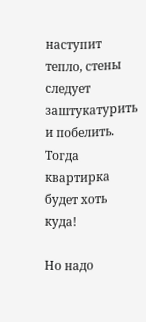наступит тепло, стены следует заштукатурить и побелить. Тогда квартирка будет хоть куда!

Но надо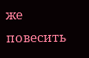же повесить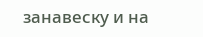занавеску и на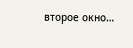второе окно…